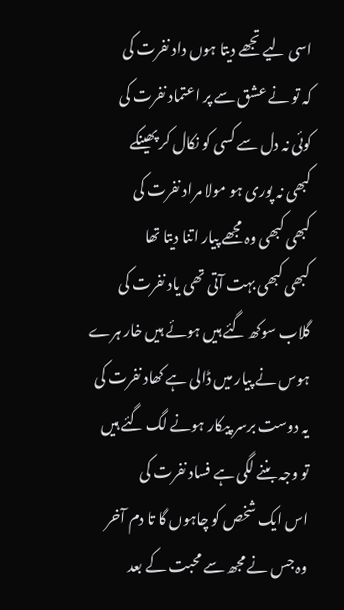اسی لیے تجھے دیتا ہوں داد نفرت کی
کہ تو نے عشق سے پر اعتماد نفرت کی
کوئی نہ دل سے کسی کو نکال کر پھینکے
کبھی نہ پوری ہو مولا مراد نفرت کی
کبھی کبھی وہ مجھے پیار اتنا دیتا تھا
کبھی کبھی بہت آتی تھی یاد نفرت کی
گلاب سوکھ گئے ہیں ہوئے ہیں خار ہرے
ہوس نے پیار میں ڈالی ہے کھاد نفرت کی
یہ دوست برسر پیکار ہونے لگ گئے ہیں
تو وجہ بننے لگی ہے فساد نفرت کی
اس ایک شخص کو چاہوں گا تا دم آخر
وہ جس نے مجھ سے محبت کے بعد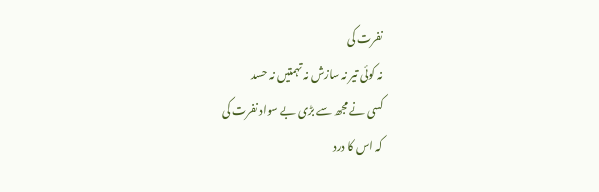نفرت کی
نہ کوئی تیر نہ سازش نہ تہمتیں نہ حسد
کسی نے مجھ سے بڑی بے سواد نفرت کی
کہ اس کا درد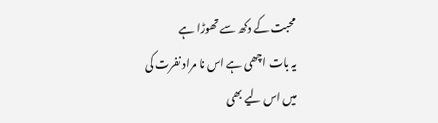محبت کے دکھ سے تھوڑا ہے
یہ بات اچھی ہے اس نا مراد نفرت کی
میں اس لیے بھی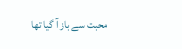محبت سے باز آ گیا تھا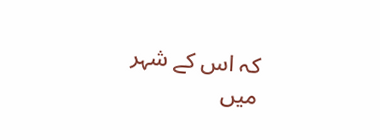کہ اس کے شہر میں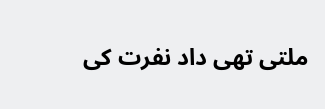ملتی تھی داد نفرت کی